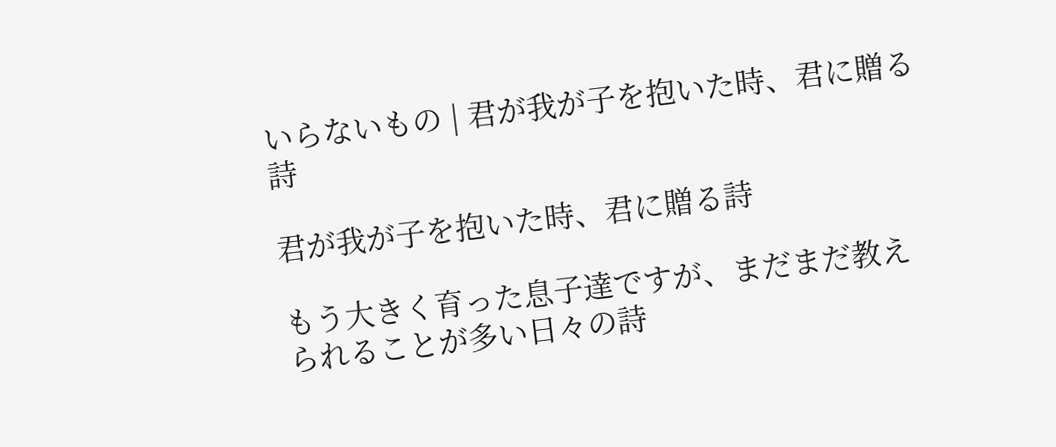いらないもの | 君が我が子を抱いた時、君に贈る詩

君が我が子を抱いた時、君に贈る詩

もう大きく育った息子達ですが、まだまだ教えられることが多い日々の詩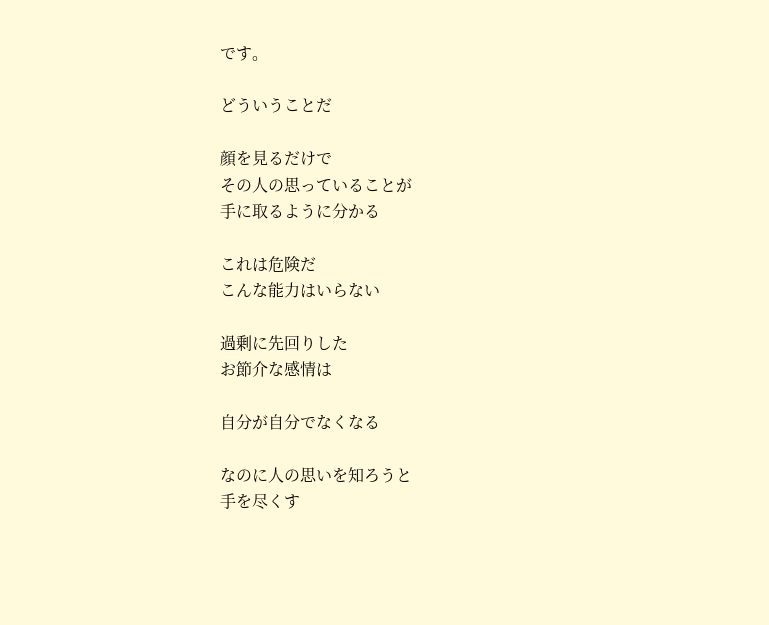です。

どういうことだ

顔を見るだけで
その人の思っていることが
手に取るように分かる

これは危険だ
こんな能力はいらない

過剰に先回りした
お節介な感情は

自分が自分でなくなる

なのに人の思いを知ろうと
手を尽くす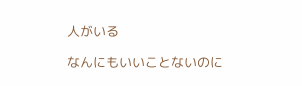人がいる

なんにもいいことないのに